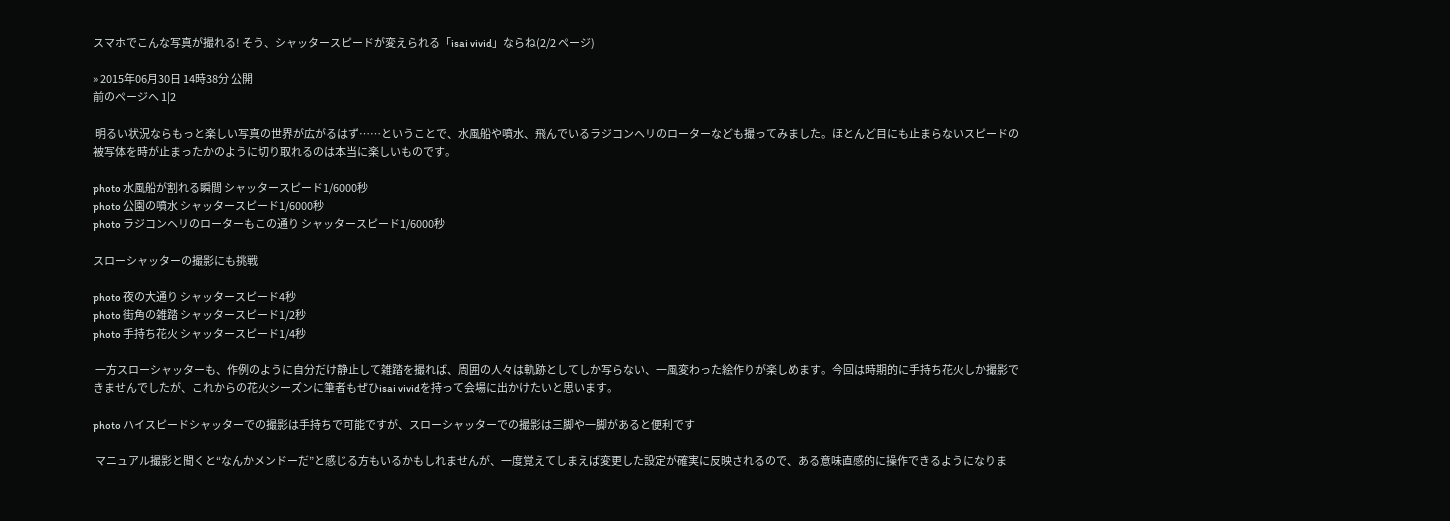スマホでこんな写真が撮れる! そう、シャッタースピードが変えられる「isai vivid」ならね(2/2 ページ)

» 2015年06月30日 14時38分 公開
前のページへ 1|2

 明るい状況ならもっと楽しい写真の世界が広がるはず……ということで、水風船や噴水、飛んでいるラジコンヘリのローターなども撮ってみました。ほとんど目にも止まらないスピードの被写体を時が止まったかのように切り取れるのは本当に楽しいものです。

photo 水風船が割れる瞬間 シャッタースピード1/6000秒
photo 公園の噴水 シャッタースピード1/6000秒
photo ラジコンヘリのローターもこの通り シャッタースピード1/6000秒

スローシャッターの撮影にも挑戦

photo 夜の大通り シャッタースピード4秒
photo 街角の雑踏 シャッタースピード1/2秒
photo 手持ち花火 シャッタースピード1/4秒

 一方スローシャッターも、作例のように自分だけ静止して雑踏を撮れば、周囲の人々は軌跡としてしか写らない、一風変わった絵作りが楽しめます。今回は時期的に手持ち花火しか撮影できませんでしたが、これからの花火シーズンに筆者もぜひisai vividを持って会場に出かけたいと思います。

photo ハイスピードシャッターでの撮影は手持ちで可能ですが、スローシャッターでの撮影は三脚や一脚があると便利です

 マニュアル撮影と聞くと“なんかメンドーだ”と感じる方もいるかもしれませんが、一度覚えてしまえば変更した設定が確実に反映されるので、ある意味直感的に操作できるようになりま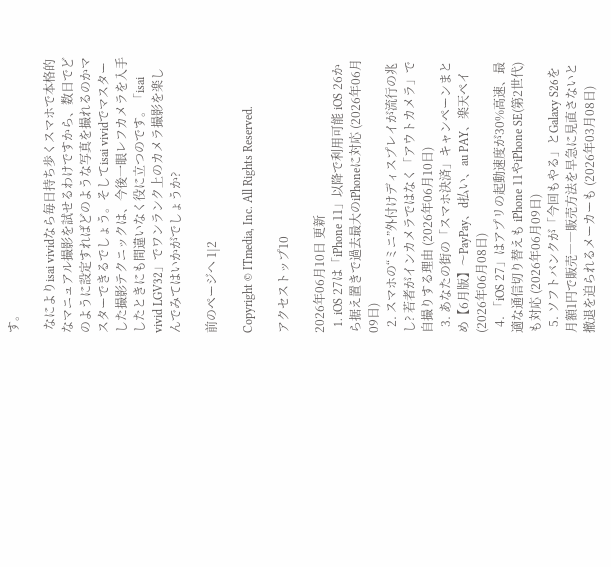す。

 なによりisai vividなら毎日持ち歩くスマホで本格的なマニュアル撮影を試せるわけですから、数日でどのように設定すればどのような写真を撮れるのかマスターできるでしょう。そしてisai vividでマスターした撮影テクニックは、今後一眼レフカメラを入手したときにも間違いなく役に立つのです。「isai vivid LGV32」でワンランク上のカメラ撮影を楽しんでみてはいかがでしょうか?

前のページへ 1|2

Copyright © ITmedia, Inc. All Rights Reserved.

アクセストップ10

2026年06月10日 更新
  1. iOS 27は「iPhone 11」以降で利用可能 iOS 26から据え置きで過去最大のiPhoneに対応 (2026年06月09日)
  2. スマホの“ミニ”外付けディスプレイが流行の兆し? 若者がインカメラではなく「アウトカメラ」で自撮りする理由 (2026年06月10日)
  3. あなたの街の「スマホ決済」キャンペーンまとめ【6月版】〜PayPay、d払い、au PAY、楽天ペイ (2026年06月08日)
  4. 「iOS 27」はアプリの起動速度が30%高速、最適な通信切り替えも iPhone 11やiPhone SE(第2世代)も対応 (2026年06月09日)
  5. ソフトバンクが「今回もやる」とGalaxy S26を月額1円で販売――販売方法を早急に見直さないと撤退を迫られるメーカーも (2026年03月08日)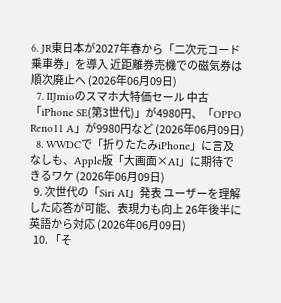6. JR東日本が2027年春から「二次元コード乗車券」を導入 近距離券売機での磁気券は順次廃止へ (2026年06月09日)
  7. IIJmioのスマホ大特価セール 中古「iPhone SE(第3世代)」が4980円、「OPPO Reno11 A」が9980円など (2026年06月09日)
  8. WWDCで「折りたたみiPhone」に言及なしも、Apple版「大画面×AI」に期待できるワケ (2026年06月09日)
  9. 次世代の「Siri AI」発表 ユーザーを理解した応答が可能、表現力も向上 26年後半に英語から対応 (2026年06月09日)
  10. 「そ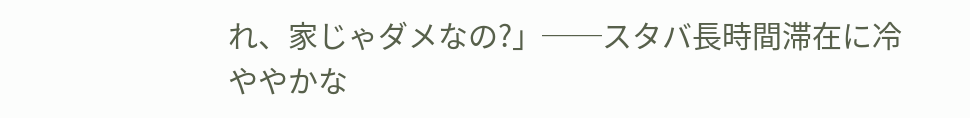れ、家じゃダメなの?」──スタバ長時間滞在に冷ややかな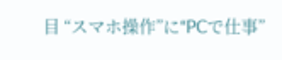目 “スマホ操作”に“PCで仕事”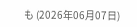も (2026年06月07日)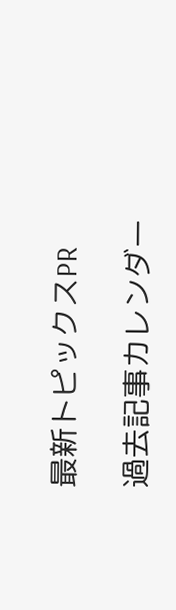最新トピックスPR

過去記事カレンダー